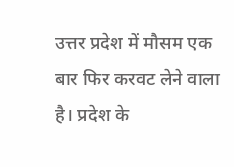उत्तर प्रदेश में मौसम एक बार फिर करवट लेने वाला है। प्रदेश के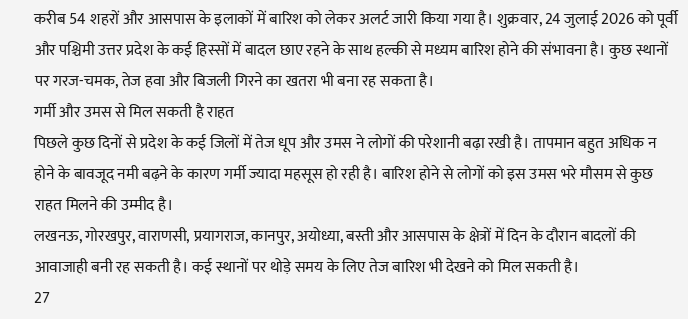करीब 54 शहरों और आसपास के इलाकों में बारिश को लेकर अलर्ट जारी किया गया है। शुक्रवार, 24 जुलाई 2026 को पूर्वी और पश्चिमी उत्तर प्रदेश के कई हिस्सों में बादल छाए रहने के साथ हल्की से मध्यम बारिश होने की संभावना है। कुछ स्थानों पर गरज-चमक, तेज हवा और बिजली गिरने का खतरा भी बना रह सकता है।
गर्मी और उमस से मिल सकती है राहत
पिछले कुछ दिनों से प्रदेश के कई जिलों में तेज धूप और उमस ने लोगों की परेशानी बढ़ा रखी है। तापमान बहुत अधिक न होने के बावजूद नमी बढ़ने के कारण गर्मी ज्यादा महसूस हो रही है। बारिश होने से लोगों को इस उमस भरे मौसम से कुछ राहत मिलने की उम्मीद है।
लखनऊ, गोरखपुर, वाराणसी, प्रयागराज, कानपुर, अयोध्या, बस्ती और आसपास के क्षेत्रों में दिन के दौरान बादलों की आवाजाही बनी रह सकती है। कई स्थानों पर थोड़े समय के लिए तेज बारिश भी देखने को मिल सकती है।
27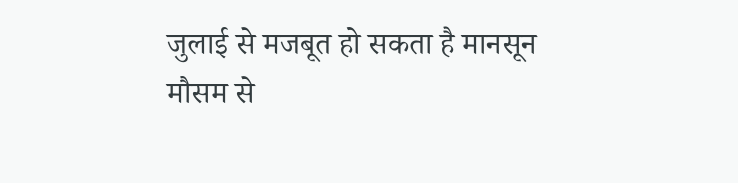जुलाई से मजबूत हो सकता है मानसून
मौसम से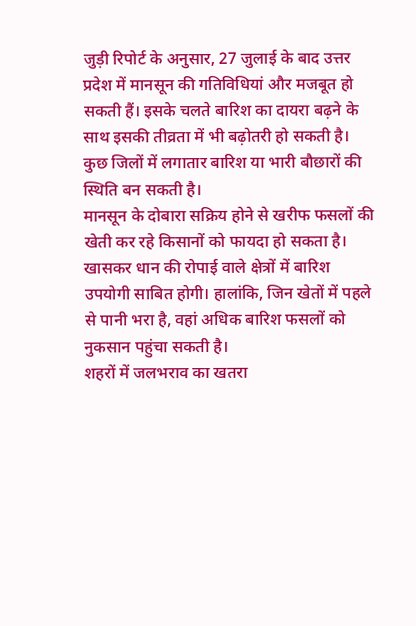जुड़ी रिपोर्ट के अनुसार, 27 जुलाई के बाद उत्तर प्रदेश में मानसून की गतिविधियां और मजबूत हो सकती हैं। इसके चलते बारिश का दायरा बढ़ने के साथ इसकी तीव्रता में भी बढ़ोतरी हो सकती है। कुछ जिलों में लगातार बारिश या भारी बौछारों की स्थिति बन सकती है।
मानसून के दोबारा सक्रिय होने से खरीफ फसलों की खेती कर रहे किसानों को फायदा हो सकता है। खासकर धान की रोपाई वाले क्षेत्रों में बारिश उपयोगी साबित होगी। हालांकि, जिन खेतों में पहले से पानी भरा है, वहां अधिक बारिश फसलों को नुकसान पहुंचा सकती है।
शहरों में जलभराव का खतरा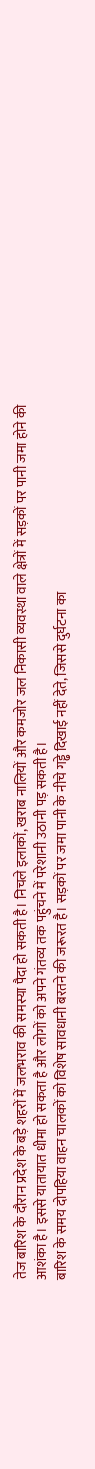तेज बारिश के दौरान प्रदेश के बड़े शहरों में जलभराव की समस्या पैदा हो सकती है। निचले इलाकों, खराब नालियों और कमजोर जल निकासी व्यवस्था वाले क्षेत्रों में सड़कों पर पानी जमा होने की आशंका है। इससे यातायात धीमा हो सकता है और लोगों को अपने गंतव्य तक पहुंचने में परेशानी उठानी पड़ सकती है।
बारिश के समय दोपहिया वाहन चालकों को विशेष सावधानी बरतने की जरूरत है। सड़कों पर जमा पानी के नीचे गड्ढे दिखाई नहीं देते, जिससे दुर्घटना का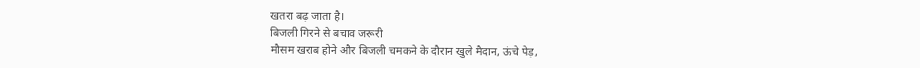खतरा बढ़ जाता है।
बिजली गिरने से बचाव जरूरी
मौसम खराब होने और बिजली चमकने के दौरान खुले मैदान, ऊंचे पेड़,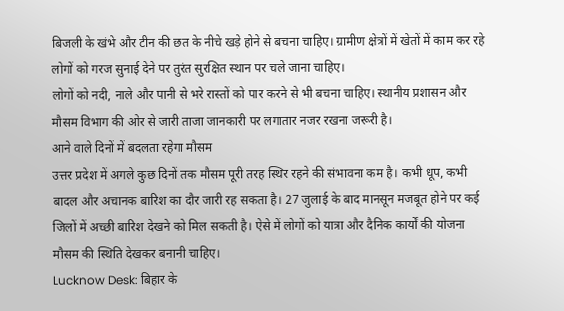बिजली के खंभे और टीन की छत के नीचे खड़े होने से बचना चाहिए। ग्रामीण क्षेत्रों में खेतों में काम कर रहे लोगों को गरज सुनाई देने पर तुरंत सुरक्षित स्थान पर चले जाना चाहिए।
लोगों को नदी, नाले और पानी से भरे रास्तों को पार करने से भी बचना चाहिए। स्थानीय प्रशासन और मौसम विभाग की ओर से जारी ताजा जानकारी पर लगातार नजर रखना जरूरी है।
आने वाले दिनों में बदलता रहेगा मौसम
उत्तर प्रदेश में अगले कुछ दिनों तक मौसम पूरी तरह स्थिर रहने की संभावना कम है। कभी धूप, कभी बादल और अचानक बारिश का दौर जारी रह सकता है। 27 जुलाई के बाद मानसून मजबूत होने पर कई जिलों में अच्छी बारिश देखने को मिल सकती है। ऐसे में लोगों को यात्रा और दैनिक कार्यों की योजना मौसम की स्थिति देखकर बनानी चाहिए।
Lucknow Desk: बिहार के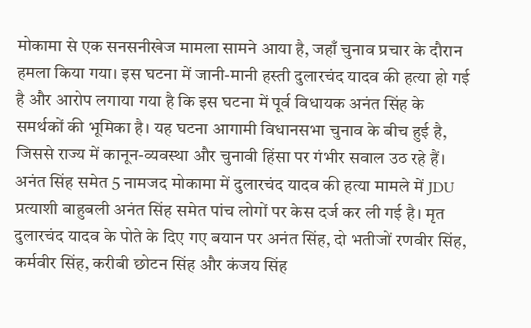मोकामा से एक सनसनीखेज मामला सामने आया है, जहाँ चुनाव प्रचार के दौरान हमला किया गया। इस घटना में जानी-मानी हस्ती दुलारचंद यादव की हत्या हो गई है और आरोप लगाया गया है कि इस घटना में पूर्व विधायक अनंत सिंह के समर्थकों की भूमिका है। यह घटना आगामी विधानसभा चुनाव के बीच हुई है, जिससे राज्य में कानून-व्यवस्था और चुनावी हिंसा पर गंभीर सवाल उठ रहे हैं। अनंत सिंह समेत 5 नामजद मोकामा में दुलारचंद यादव की हत्या मामले में JDU प्रत्याशी बाहुबली अनंत सिंह समेत पांच लोगों पर केस दर्ज कर ली गई है। मृत दुलारचंद यादव के पोते के दिए गए बयान पर अनंत सिंह, दो भतीजों रणवीर सिंह, कर्मवीर सिंह, करीबी छोटन सिंह और कंजय सिंह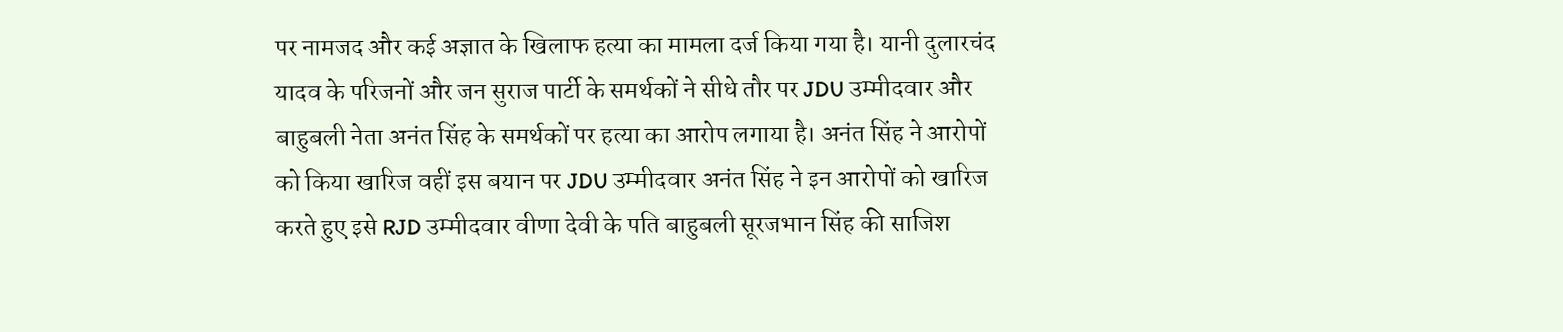पर नामजद और कई अज्ञात के खिलाफ हत्या का मामला दर्ज किया गया है। यानी दुलारचंद यादव के परिजनों और जन सुराज पार्टी के समर्थकों ने सीधे तौर पर JDU उम्मीदवार और बाहुबली नेता अनंत सिंह के समर्थकों पर हत्या का आरोप लगाया है। अनंत सिंह ने आरोपों को किया खारिज वहीं इस बयान पर JDU उम्मीदवार अनंत सिंह ने इन आरोपों को खारिज करते हुए इसे RJD उम्मीदवार वीणा देवी के पति बाहुबली सूरजभान सिंह की साजिश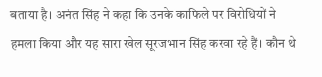बताया है। अनंत सिंह ने कहा कि उनके काफिले पर विरोधियों ने हमला किया और यह सारा खेल सूरजभान सिंह करवा रहे हैं। कौन थे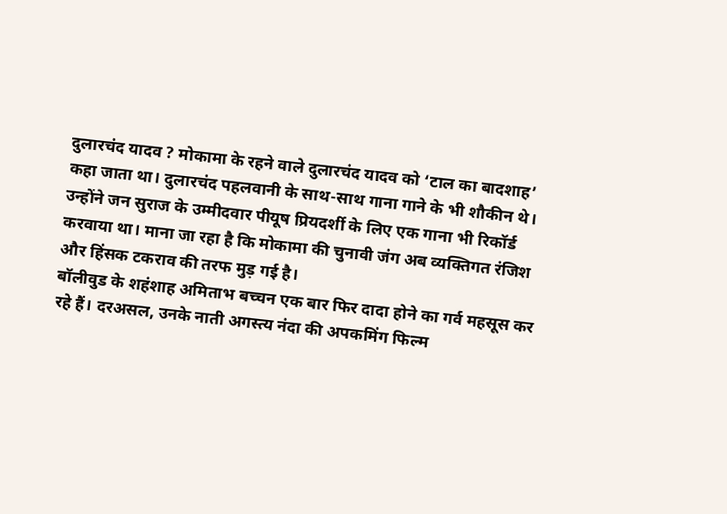दुलारचंद यादव ? मोकामा के रहने वाले दुलारचंद यादव को ‘टाल का बादशाह’ कहा जाता था। दुलारचंद पहलवानी के साथ-साथ गाना गाने के भी शौकीन थे। उन्होंने जन सुराज के उम्मीदवार पीयूष प्रियदर्शी के लिए एक गाना भी रिकॉर्ड करवाया था। माना जा रहा है कि मोकामा की चुनावी जंग अब व्यक्तिगत रंजिश और हिंसक टकराव की तरफ मुड़ गई है।
बॉलीवुड के शहंशाह अमिताभ बच्चन एक बार फिर दादा होने का गर्व महसूस कर रहे हैं। दरअसल, उनके नाती अगस्त्य नंदा की अपकमिंग फिल्म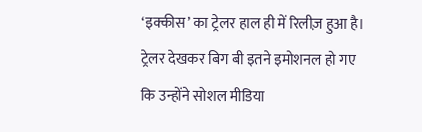‘इक्कीस’ का ट्रेलर हाल ही में रिलीज़ हुआ है। ट्रेलर देखकर बिग बी इतने इमोशनल हो गए कि उन्होंने सोशल मीडिया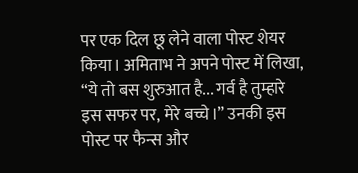पर एक दिल छू लेने वाला पोस्ट शेयर किया। अमिताभ ने अपने पोस्ट में लिखा, “ये तो बस शुरुआत है... गर्व है तुम्हारे इस सफर पर, मेरे बच्चे।” उनकी इस पोस्ट पर फैन्स और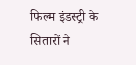फिल्म इंडस्ट्री के सितारों ने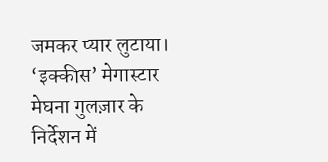जमकर प्यार लुटाया। ‘इक्कीस’ मेगास्टार मेघना गुलज़ार के निर्देशन में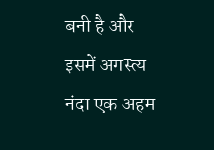बनी है और इसमें अगस्त्य नंदा एक अहम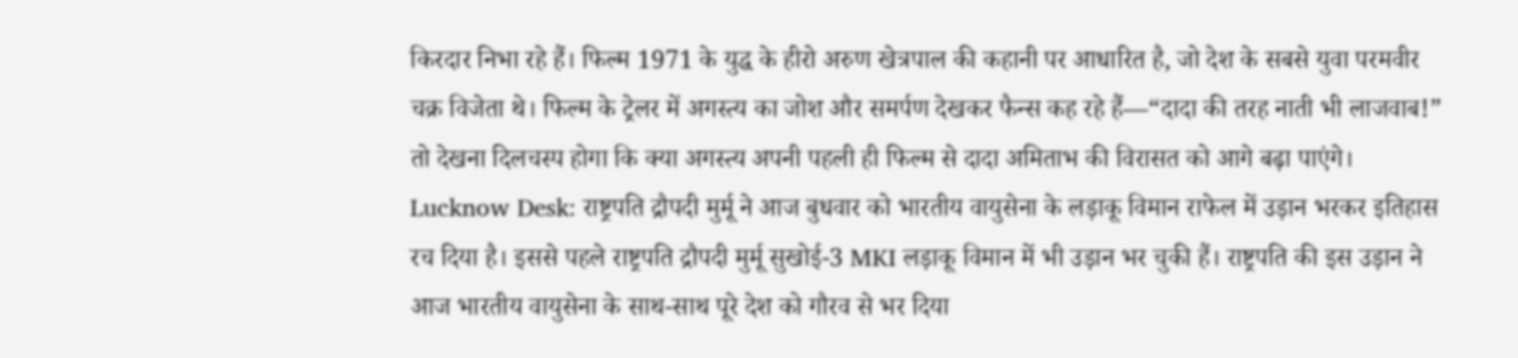किरदार निभा रहे हैं। फिल्म 1971 के युद्ध के हीरो अरुण खेत्रपाल की कहानी पर आधारित है, जो देश के सबसे युवा परमवीर चक्र विजेता थे। फिल्म के ट्रेलर में अगस्त्य का जोश और समर्पण देखकर फैन्स कह रहे हैं—“दादा की तरह नाती भी लाजवाब!” तो देखना दिलचस्प होगा कि क्या अगस्त्य अपनी पहली ही फिल्म से दादा अमिताभ की विरासत को आगे बढ़ा पाएंगे।
Lucknow Desk: राष्ट्रपति द्रौपदी मुर्मू ने आज बुधवार को भारतीय वायुसेना के लड़ाकू विमान राफेल में उड़ान भरकर इतिहास रच दिया है। इससे पहले राष्ट्रपति द्रौपदी मुर्मू सुखोई-3 MKI लड़ाकू विमान में भी उड़ान भर चुकी हैं। राष्ट्रपति की इस उड़ान ने आज भारतीय वायुसेना के साथ-साथ पूरे देश को गौरव से भर दिया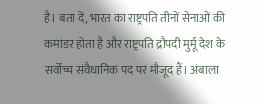है। बता दें, भारत का राष्ट्रपति तीनों सेनाओं की कमांडर होता है और राष्ट्रपति द्रौपदी मुर्मू देश के सर्वोच्च संवैधानिक पद पर मौजूद हैं। अंबाला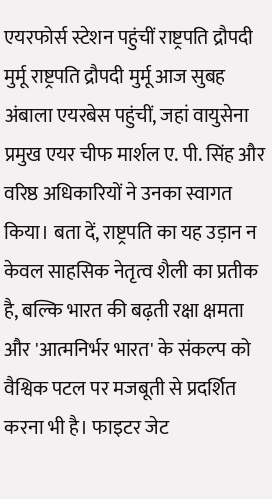एयरफोर्स स्टेशन पहुंचीं राष्ट्रपति द्रौपदी मुर्मू राष्ट्रपति द्रौपदी मुर्मू आज सुबह अंबाला एयरबेस पहुंचीं, जहां वायुसेना प्रमुख एयर चीफ मार्शल ए. पी. सिंह और वरिष्ठ अधिकारियों ने उनका स्वागत किया। बता दें, राष्ट्रपति का यह उड़ान न केवल साहसिक नेतृत्व शैली का प्रतीक है, बल्कि भारत की बढ़ती रक्षा क्षमता और 'आत्मनिर्भर भारत' के संकल्प को वैश्विक पटल पर मजबूती से प्रदर्शित करना भी है। फाइटर जेट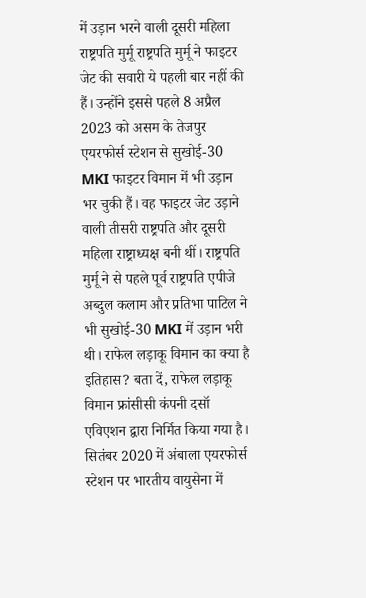में उड़ान भरने वाली दूसरी महिला राष्ट्रपति मुर्मू राष्ट्रपति मुर्मू ने फाइटर जेट की सवारी ये पहली बार नहीं की हैं। उन्होंने इससे पहले 8 अप्रैल 2023 को असम के तेजपुर एयरफोर्स स्टेशन से सुखोई-30 MKI फाइटर विमान में भी उड़ान भर चुकी हैं। वह फाइटर जेट उड़ाने वाली तीसरी राष्ट्रपति और दूसरी महिला राष्ट्राध्यक्ष बनी थीं। राष्ट्रपति मुर्मू ने से पहले पूर्व राष्ट्रपति एपीजे अब्दुल कलाम और प्रतिभा पाटिल ने भी सुखोई-30 MKI में उड़ान भरी थी। राफेल लड़ाकू विमान का क्या है इतिहास? बता दें, राफेल लड़ाकू विमान फ्रांसीसी कंपनी दसॉ एविएशन द्वारा निर्मित किया गया है। सितंबर 2020 में अंबाला एयरफोर्स स्टेशन पर भारतीय वायुसेना में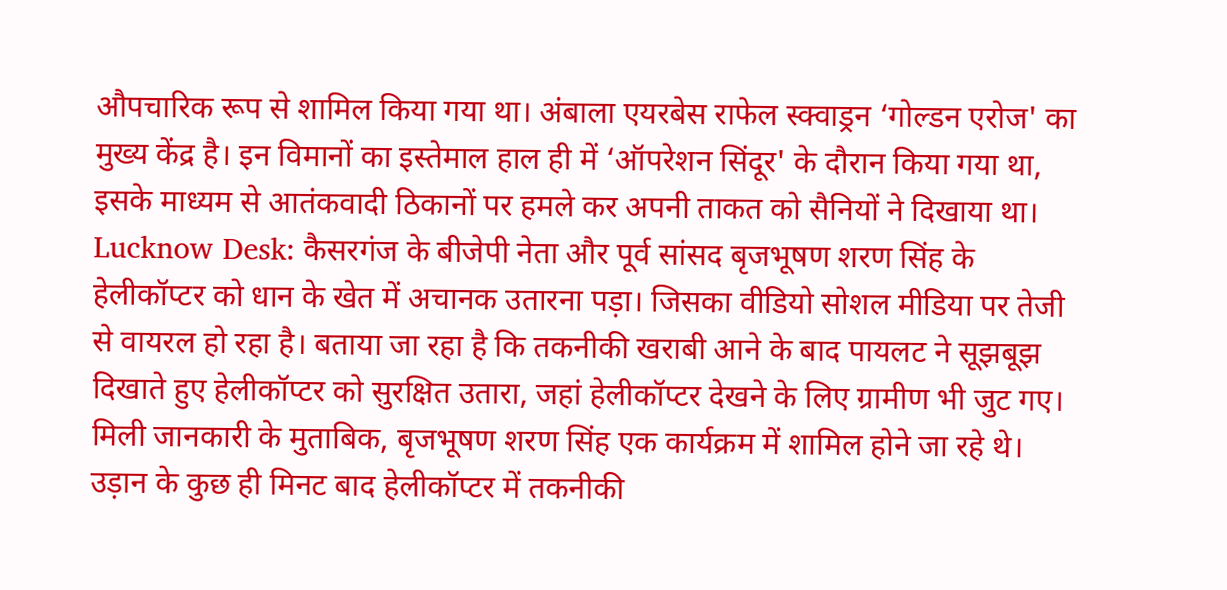औपचारिक रूप से शामिल किया गया था। अंबाला एयरबेस राफेल स्क्वाड्रन ‘गोल्डन एरोज' का मुख्य केंद्र है। इन विमानों का इस्तेमाल हाल ही में ‘ऑपरेशन सिंदूर' के दौरान किया गया था, इसके माध्यम से आतंकवादी ठिकानों पर हमले कर अपनी ताकत को सैनियों ने दिखाया था।
Lucknow Desk: कैसरगंज के बीजेपी नेता और पूर्व सांसद बृजभूषण शरण सिंह के हेलीकॉप्टर को धान के खेत में अचानक उतारना पड़ा। जिसका वीडियो सोशल मीडिया पर तेजी से वायरल हो रहा है। बताया जा रहा है कि तकनीकी खराबी आने के बाद पायलट ने सूझबूझ दिखाते हुए हेलीकॉप्टर को सुरक्षित उतारा, जहां हेलीकॉप्टर देखने के लिए ग्रामीण भी जुट गए। मिली जानकारी के मुताबिक, बृजभूषण शरण सिंह एक कार्यक्रम में शामिल होने जा रहे थे। उड़ान के कुछ ही मिनट बाद हेलीकॉप्टर में तकनीकी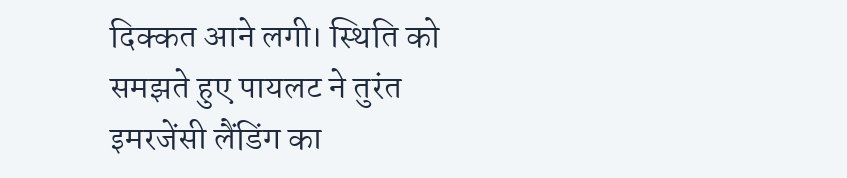दिक्कत आने लगी। स्थिति को समझते हुए पायलट ने तुरंत इमरजेंसी लैंडिंग का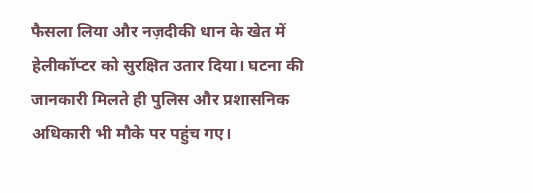फैसला लिया और नज़दीकी धान के खेत में हेलीकॉप्टर को सुरक्षित उतार दिया। घटना की जानकारी मिलते ही पुलिस और प्रशासनिक अधिकारी भी मौके पर पहुंच गए।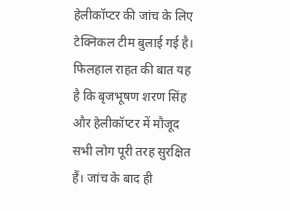हेलीकॉप्टर की जांच के लिए टेक्निकल टीम बुलाई गई है। फिलहाल राहत की बात यह है कि बृजभूषण शरण सिंह और हेलीकॉप्टर में मौजूद सभी लोग पूरी तरह सुरक्षित हैं। जांच के बाद ही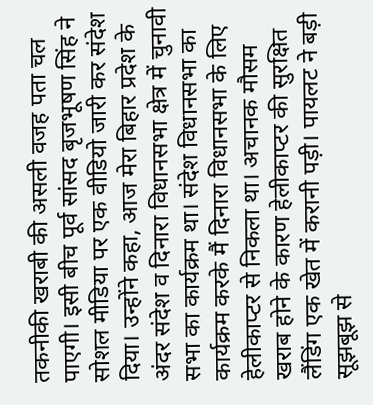तकनीकी खराबी की असली वजह पता चल पाएगी। इसी बीच पूर्व सांसद बृजभूषण सिंह ने सोशल मीडिया पर एक वीडियो जारी कर संदेश दिया। उन्होंने कहा, आज मेरा बिहार प्रदेश के अंदर संदेश व दिनारा विधानसभा क्षेत्र में चुनावी सभा का कार्यक्रम था। संदेश विधानसभा का कार्यक्रम करके मैं दिनारा विधानसभा के लिए हेलीकाप्टर से निकला था। अचानक मौसम खराब होने के कारण हेलीकाप्टर की सुरक्षित लैंडिंग एक खेत में करानी पड़ी। पायलट ने बड़ी सूझबूझ से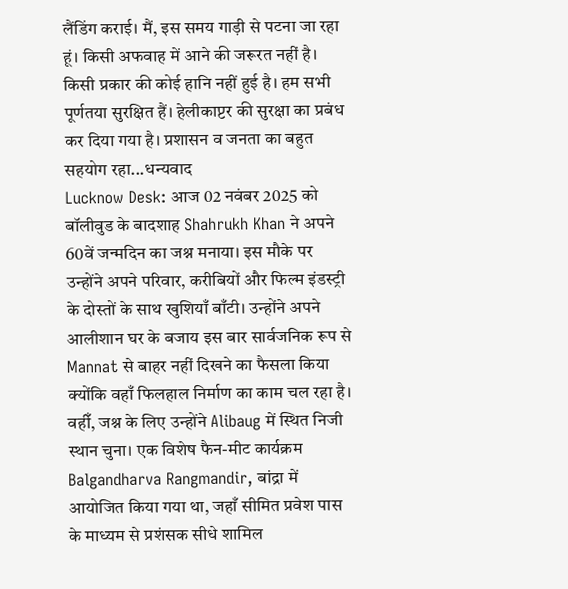लैंडिंग कराई। मैं, इस समय गाड़ी से पटना जा रहा हूं। किसी अफवाह में आने की जरूरत नहीं है। किसी प्रकार की कोई हानि नहीं हुई है। हम सभी पूर्णतया सुरक्षित हैं। हेलीकाप्टर की सुरक्षा का प्रबंध कर दिया गया है। प्रशासन व जनता का बहुत सहयोग रहा...धन्यवाद
Lucknow Desk: आज 02 नवंबर 2025 को बॉलीवुड के बादशाह Shahrukh Khan ने अपने 60वें जन्मदिन का जश्न मनाया। इस मौके पर उन्होंने अपने परिवार, करीबियों और फिल्म इंडस्ट्री के दोस्तों के साथ खुशियाँ बाँटी। उन्होंने अपने आलीशान घर के बजाय इस बार सार्वजनिक रूप से Mannat से बाहर नहीं दिखने का फैसला किया क्योंकि वहाँ फिलहाल निर्माण का काम चल रहा है। वहीँ, जश्न के लिए उन्होंने Alibaug में स्थित निजी स्थान चुना। एक विशेष फैन-मीट कार्यक्रम Balgandharva Rangmandir, बांद्रा में आयोजित किया गया था, जहाँ सीमित प्रवेश पास के माध्यम से प्रशंसक सीधे शामिल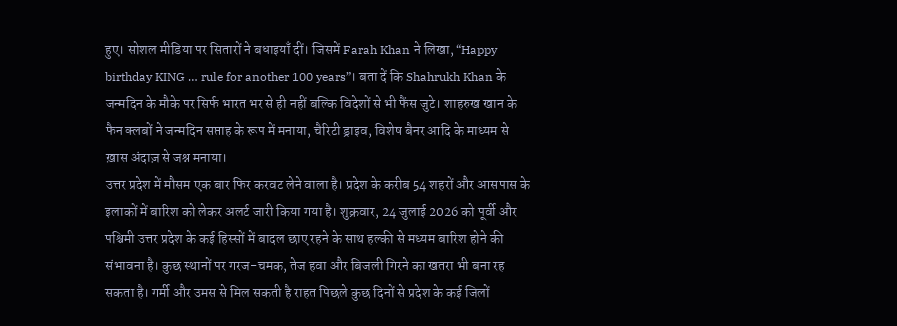हुए। सोशल मीडिया पर सितारों ने बधाइयाँ दीं। जिसमें Farah Khan ने लिखा, “Happy birthday KING … rule for another 100 years”। बता दें कि Shahrukh Khan के जन्मदिन के मौके पर सिर्फ भारत भर से ही नहीं बल्कि विदेशों से भी फैंस जुटे। शाहरुख खान के फैन क्लबों ने जन्मदिन सप्ताह के रूप में मनाया, चैरिटी ड्राइव, विशेष बैनर आदि के माध्यम से ख़ास अंदाज़ से जश्न मनाया।
उत्तर प्रदेश में मौसम एक बार फिर करवट लेने वाला है। प्रदेश के करीब 54 शहरों और आसपास के इलाकों में बारिश को लेकर अलर्ट जारी किया गया है। शुक्रवार, 24 जुलाई 2026 को पूर्वी और पश्चिमी उत्तर प्रदेश के कई हिस्सों में बादल छाए रहने के साथ हल्की से मध्यम बारिश होने की संभावना है। कुछ स्थानों पर गरज-चमक, तेज हवा और बिजली गिरने का खतरा भी बना रह सकता है। गर्मी और उमस से मिल सकती है राहत पिछले कुछ दिनों से प्रदेश के कई जिलों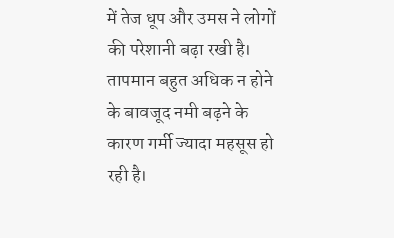में तेज धूप और उमस ने लोगों की परेशानी बढ़ा रखी है। तापमान बहुत अधिक न होने के बावजूद नमी बढ़ने के कारण गर्मी ज्यादा महसूस हो रही है।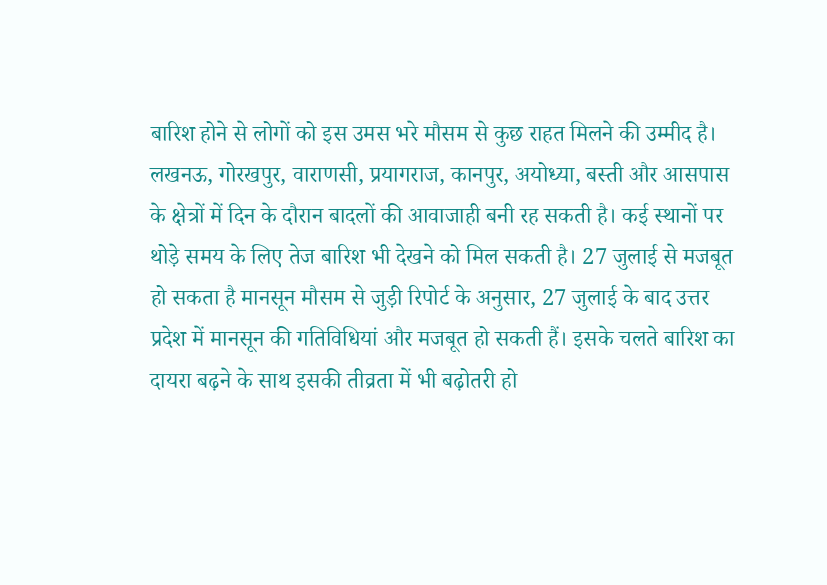बारिश होने से लोगों को इस उमस भरे मौसम से कुछ राहत मिलने की उम्मीद है। लखनऊ, गोरखपुर, वाराणसी, प्रयागराज, कानपुर, अयोध्या, बस्ती और आसपास के क्षेत्रों में दिन के दौरान बादलों की आवाजाही बनी रह सकती है। कई स्थानों पर थोड़े समय के लिए तेज बारिश भी देखने को मिल सकती है। 27 जुलाई से मजबूत हो सकता है मानसून मौसम से जुड़ी रिपोर्ट के अनुसार, 27 जुलाई के बाद उत्तर प्रदेश में मानसून की गतिविधियां और मजबूत हो सकती हैं। इसके चलते बारिश का दायरा बढ़ने के साथ इसकी तीव्रता में भी बढ़ोतरी हो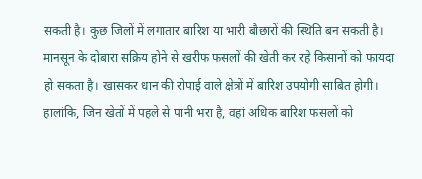सकती है। कुछ जिलों में लगातार बारिश या भारी बौछारों की स्थिति बन सकती है। मानसून के दोबारा सक्रिय होने से खरीफ फसलों की खेती कर रहे किसानों को फायदा हो सकता है। खासकर धान की रोपाई वाले क्षेत्रों में बारिश उपयोगी साबित होगी। हालांकि, जिन खेतों में पहले से पानी भरा है, वहां अधिक बारिश फसलों को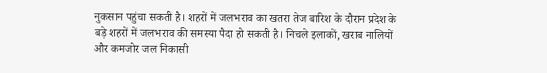नुकसान पहुंचा सकती है। शहरों में जलभराव का खतरा तेज बारिश के दौरान प्रदेश के बड़े शहरों में जलभराव की समस्या पैदा हो सकती है। निचले इलाकों, खराब नालियों और कमजोर जल निकासी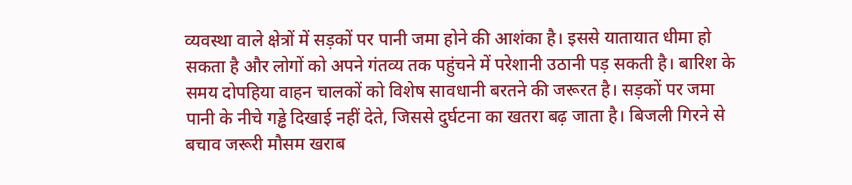व्यवस्था वाले क्षेत्रों में सड़कों पर पानी जमा होने की आशंका है। इससे यातायात धीमा हो सकता है और लोगों को अपने गंतव्य तक पहुंचने में परेशानी उठानी पड़ सकती है। बारिश के समय दोपहिया वाहन चालकों को विशेष सावधानी बरतने की जरूरत है। सड़कों पर जमा पानी के नीचे गड्ढे दिखाई नहीं देते, जिससे दुर्घटना का खतरा बढ़ जाता है। बिजली गिरने से बचाव जरूरी मौसम खराब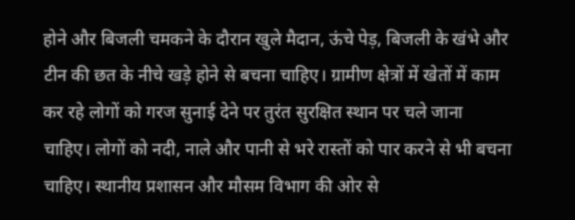होने और बिजली चमकने के दौरान खुले मैदान, ऊंचे पेड़, बिजली के खंभे और टीन की छत के नीचे खड़े होने से बचना चाहिए। ग्रामीण क्षेत्रों में खेतों में काम कर रहे लोगों को गरज सुनाई देने पर तुरंत सुरक्षित स्थान पर चले जाना चाहिए। लोगों को नदी, नाले और पानी से भरे रास्तों को पार करने से भी बचना चाहिए। स्थानीय प्रशासन और मौसम विभाग की ओर से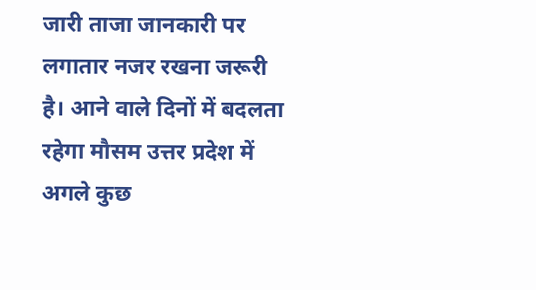जारी ताजा जानकारी पर लगातार नजर रखना जरूरी है। आने वाले दिनों में बदलता रहेगा मौसम उत्तर प्रदेश में अगले कुछ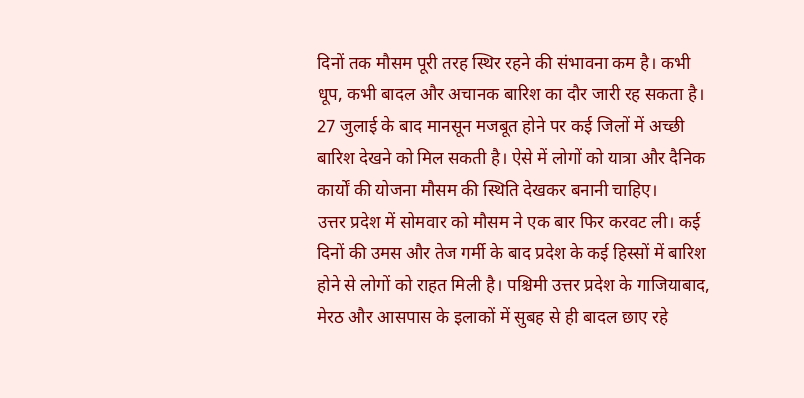दिनों तक मौसम पूरी तरह स्थिर रहने की संभावना कम है। कभी धूप, कभी बादल और अचानक बारिश का दौर जारी रह सकता है। 27 जुलाई के बाद मानसून मजबूत होने पर कई जिलों में अच्छी बारिश देखने को मिल सकती है। ऐसे में लोगों को यात्रा और दैनिक कार्यों की योजना मौसम की स्थिति देखकर बनानी चाहिए।
उत्तर प्रदेश में सोमवार को मौसम ने एक बार फिर करवट ली। कई दिनों की उमस और तेज गर्मी के बाद प्रदेश के कई हिस्सों में बारिश होने से लोगों को राहत मिली है। पश्चिमी उत्तर प्रदेश के गाजियाबाद, मेरठ और आसपास के इलाकों में सुबह से ही बादल छाए रहे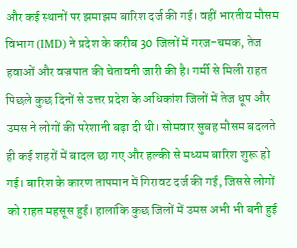और कई स्थानों पर झमाझम बारिश दर्ज की गई। वहीं भारतीय मौसम विभाग (IMD) ने प्रदेश के करीब 30 जिलों में गरज-चमक, तेज हवाओं और वज्रपात की चेतावनी जारी की है। गर्मी से मिली राहत पिछले कुछ दिनों से उत्तर प्रदेश के अधिकांश जिलों में तेज धूप और उमस ने लोगों की परेशानी बढ़ा दी थी। सोमवार सुबह मौसम बदलते ही कई शहरों में बादल छा गए और हल्की से मध्यम बारिश शुरू हो गई। बारिश के कारण तापमान में गिरावट दर्ज की गई, जिससे लोगों को राहत महसूस हुई। हालांकि कुछ जिलों में उमस अभी भी बनी हुई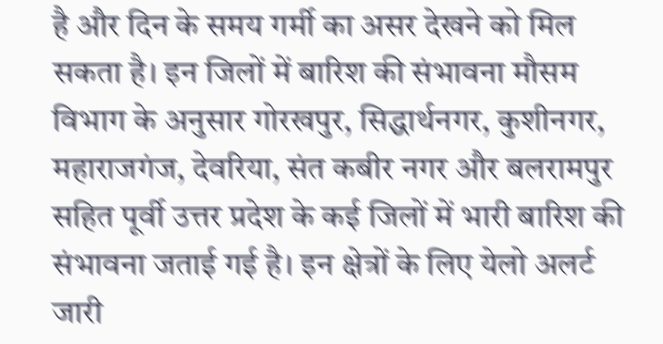है और दिन के समय गर्मी का असर देखने को मिल सकता है। इन जिलों में बारिश की संभावना मौसम विभाग के अनुसार गोरखपुर, सिद्धार्थनगर, कुशीनगर, महाराजगंज, देवरिया, संत कबीर नगर और बलरामपुर सहित पूर्वी उत्तर प्रदेश के कई जिलों में भारी बारिश की संभावना जताई गई है। इन क्षेत्रों के लिए येलो अलर्ट जारी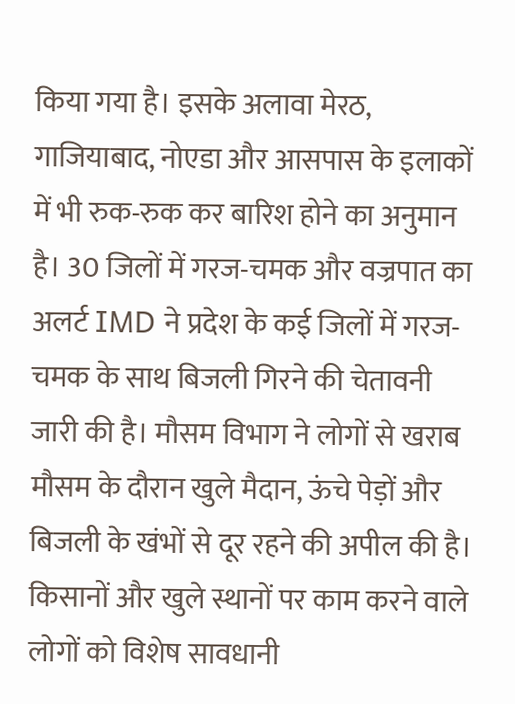किया गया है। इसके अलावा मेरठ, गाजियाबाद, नोएडा और आसपास के इलाकों में भी रुक-रुक कर बारिश होने का अनुमान है। 30 जिलों में गरज-चमक और वज्रपात का अलर्ट IMD ने प्रदेश के कई जिलों में गरज-चमक के साथ बिजली गिरने की चेतावनी जारी की है। मौसम विभाग ने लोगों से खराब मौसम के दौरान खुले मैदान, ऊंचे पेड़ों और बिजली के खंभों से दूर रहने की अपील की है। किसानों और खुले स्थानों पर काम करने वाले लोगों को विशेष सावधानी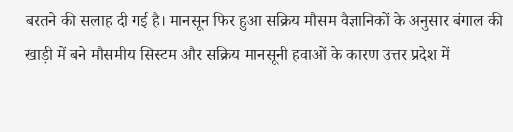बरतने की सलाह दी गई है। मानसून फिर हुआ सक्रिय मौसम वैज्ञानिकों के अनुसार बंगाल की खाड़ी में बने मौसमीय सिस्टम और सक्रिय मानसूनी हवाओं के कारण उत्तर प्रदेश में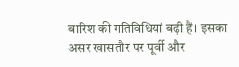बारिश की गतिविधियां बढ़ी हैं। इसका असर खासतौर पर पूर्वी और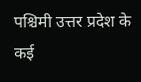पश्चिमी उत्तर प्रदेश के कई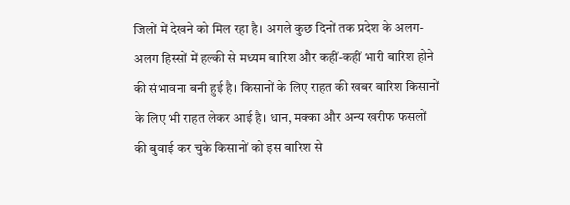जिलों में देखने को मिल रहा है। अगले कुछ दिनों तक प्रदेश के अलग-अलग हिस्सों में हल्की से मध्यम बारिश और कहीं-कहीं भारी बारिश होने की संभावना बनी हुई है। किसानों के लिए राहत की खबर बारिश किसानों के लिए भी राहत लेकर आई है। धान, मक्का और अन्य खरीफ फसलों की बुवाई कर चुके किसानों को इस बारिश से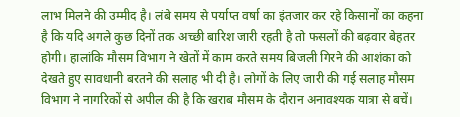लाभ मिलने की उम्मीद है। लंबे समय से पर्याप्त वर्षा का इंतजार कर रहे किसानों का कहना है कि यदि अगले कुछ दिनों तक अच्छी बारिश जारी रहती है तो फसलों की बढ़वार बेहतर होगी। हालांकि मौसम विभाग ने खेतों में काम करते समय बिजली गिरने की आशंका को देखते हुए सावधानी बरतने की सलाह भी दी है। लोगों के लिए जारी की गई सलाह मौसम विभाग ने नागरिकों से अपील की है कि खराब मौसम के दौरान अनावश्यक यात्रा से बचें।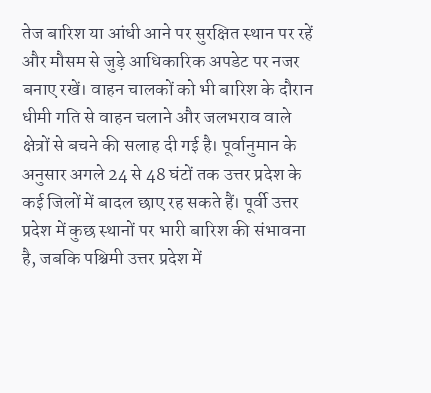तेज बारिश या आंधी आने पर सुरक्षित स्थान पर रहें और मौसम से जुड़े आधिकारिक अपडेट पर नजर बनाए रखें। वाहन चालकों को भी बारिश के दौरान धीमी गति से वाहन चलाने और जलभराव वाले क्षेत्रों से बचने की सलाह दी गई है। पूर्वानुमान के अनुसार अगले 24 से 48 घंटों तक उत्तर प्रदेश के कई जिलों में बादल छाए रह सकते हैं। पूर्वी उत्तर प्रदेश में कुछ स्थानों पर भारी बारिश की संभावना है, जबकि पश्चिमी उत्तर प्रदेश में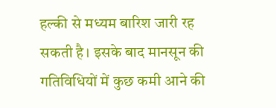हल्की से मध्यम बारिश जारी रह सकती है। इसके बाद मानसून की गतिविधियों में कुछ कमी आने की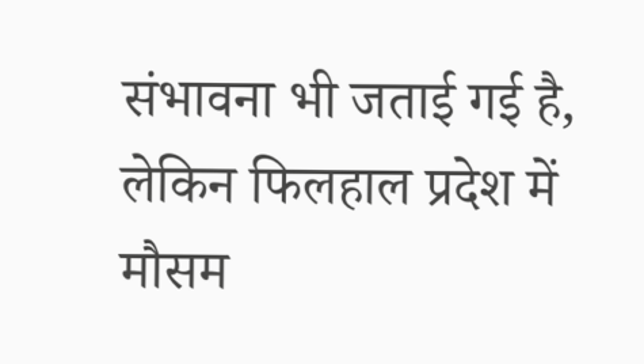संभावना भी जताई गई है, लेकिन फिलहाल प्रदेश में मौसम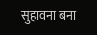सुहावना बना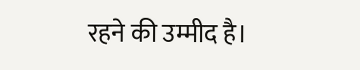रहने की उम्मीद है।